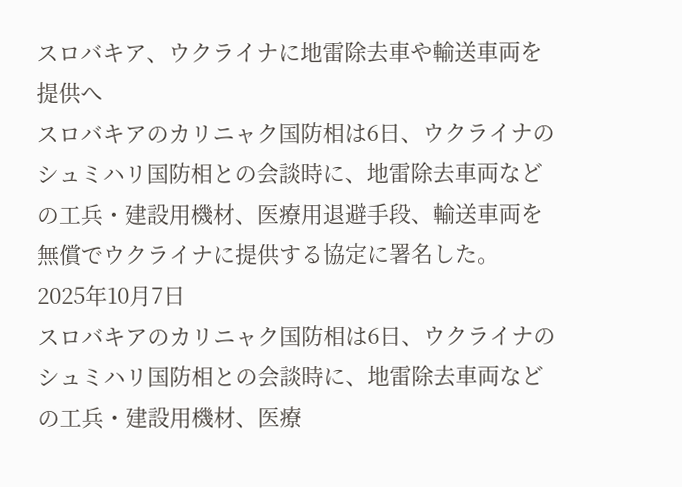スロバキア、ウクライナに地雷除去車や輸送車両を提供へ
スロバキアのカリニャク国防相は6日、ウクライナのシュミハリ国防相との会談時に、地雷除去車両などの工兵・建設用機材、医療用退避手段、輸送車両を無償でウクライナに提供する協定に署名した。
2025年10月7日
スロバキアのカリニャク国防相は6日、ウクライナのシュミハリ国防相との会談時に、地雷除去車両などの工兵・建設用機材、医療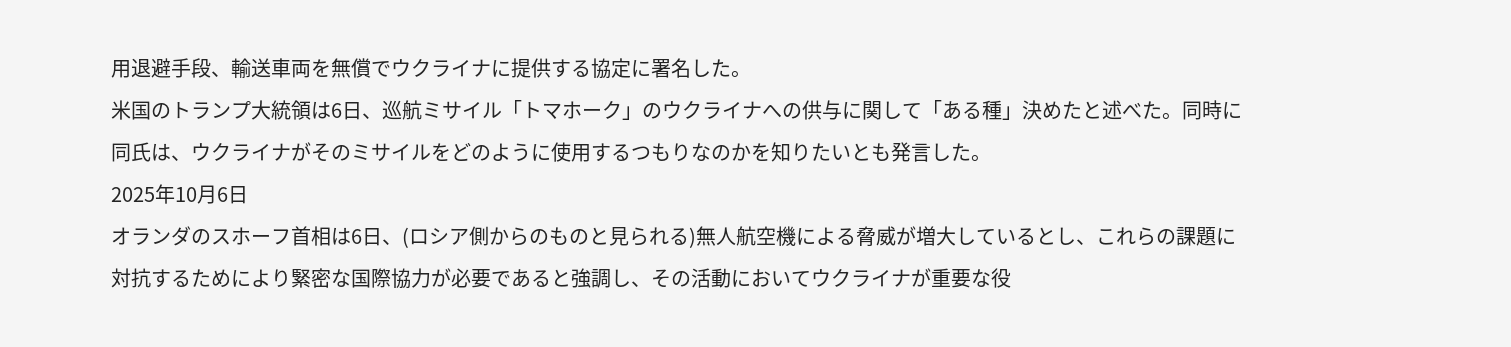用退避手段、輸送車両を無償でウクライナに提供する協定に署名した。
米国のトランプ大統領は6日、巡航ミサイル「トマホーク」のウクライナへの供与に関して「ある種」決めたと述べた。同時に同氏は、ウクライナがそのミサイルをどのように使用するつもりなのかを知りたいとも発言した。
2025年10月6日
オランダのスホーフ首相は6日、(ロシア側からのものと見られる)無人航空機による脅威が増大しているとし、これらの課題に対抗するためにより緊密な国際協力が必要であると強調し、その活動においてウクライナが重要な役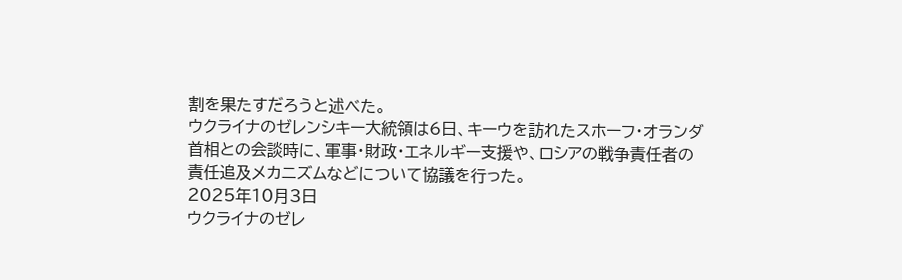割を果たすだろうと述べた。
ウクライナのゼレンシキー大統領は6日、キーウを訪れたスホーフ・オランダ首相との会談時に、軍事・財政・エネルギー支援や、ロシアの戦争責任者の責任追及メカニズムなどについて協議を行った。
2025年10月3日
ウクライナのゼレ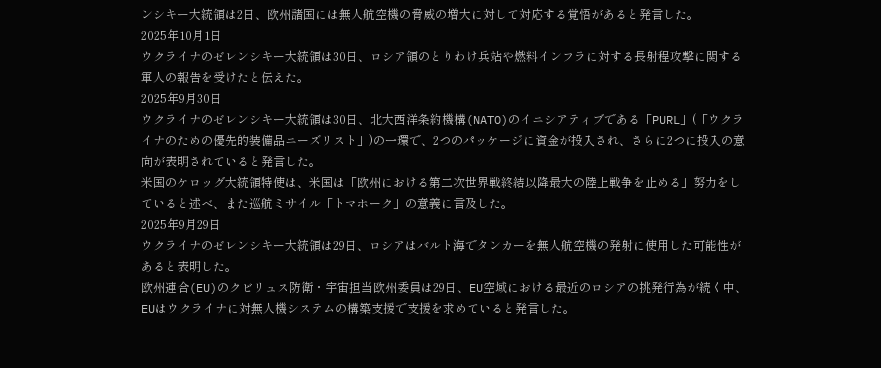ンシキー大統領は2日、欧州諸国には無人航空機の脅威の増大に対して対応する覚悟があると発言した。
2025年10月1日
ウクライナのゼレンシキー大統領は30日、ロシア領のとりわけ兵站や燃料インフラに対する長射程攻撃に関する軍人の報告を受けたと伝えた。
2025年9月30日
ウクライナのゼレンシキー大統領は30日、北大西洋条約機構(NATO)のイニシアティブである「PURL」(「ウクライナのための優先的装備品ニーズリスト」)の一環で、2つのパッケージに資金が投入され、さらに2つに投入の意向が表明されていると発言した。
米国のケロッグ大統領特使は、米国は「欧州における第二次世界戦終結以降最大の陸上戦争を止める」努力をしていると述べ、また巡航ミサイル「トマホーク」の意義に言及した。
2025年9月29日
ウクライナのゼレンシキー大統領は29日、ロシアはバルト海でタンカーを無人航空機の発射に使用した可能性があると表明した。
欧州連合(EU)のクビリュス防衛・宇宙担当欧州委員は29日、EU空域における最近のロシアの挑発行為が続く中、EUはウクライナに対無人機システムの構築支援で支援を求めていると発言した。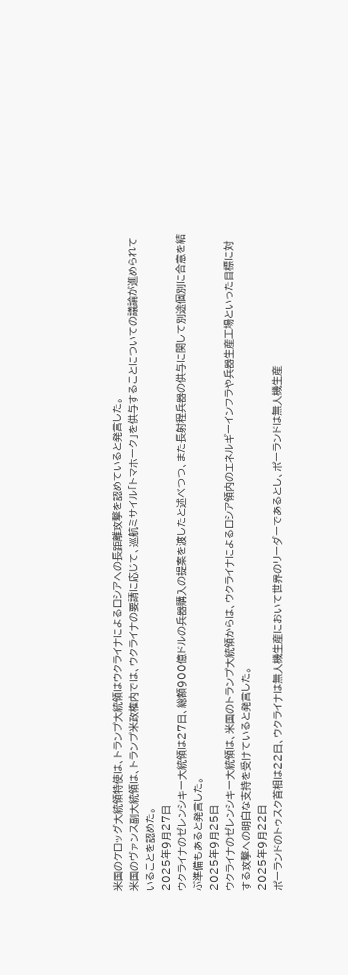米国のケロッグ大統領特使は、トランプ大統領はウクライナによるロシアへの長距離攻撃を認めていると発言した。
米国のヴァンス副大統領は、トランプ米政権内では、ウクライナの要請に応じて、巡航ミサイル「トマホーク」を供与することについての議論が進められていることを認めた。
2025年9月27日
ウクライナのゼレンシキー大統領は27日、総額900億ドルの兵器購入の提案を渡したと述べつつ、また長射程兵器の供与に関して別途個別に合意を結ぶ準備もあると発言した。
2025年9月25日
ウクライナのゼレンシキー大統領は、米国のトランプ大統領からは、ウクライナによるロシア領内のエネルギーインフラや兵器生産工場といった目標に対する攻撃への明白な支持を受けていると発言した。
2025年9月22日
ポーランドのトゥスク首相は22日、ウクライナは無人機生産において世界のリーダーであるとし、ポーランドは無人機生産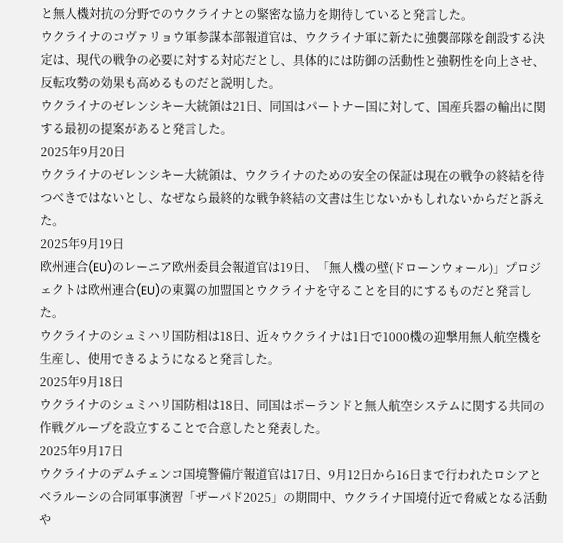と無人機対抗の分野でのウクライナとの緊密な協力を期待していると発言した。
ウクライナのコヴァリョウ軍参謀本部報道官は、ウクライナ軍に新たに強襲部隊を創設する決定は、現代の戦争の必要に対する対応だとし、具体的には防御の活動性と強靭性を向上させ、反転攻勢の効果も高めるものだと説明した。
ウクライナのゼレンシキー大統領は21日、同国はパートナー国に対して、国産兵器の輸出に関する最初の提案があると発言した。
2025年9月20日
ウクライナのゼレンシキー大統領は、ウクライナのための安全の保証は現在の戦争の終結を待つべきではないとし、なぜなら最終的な戦争終結の文書は生じないかもしれないからだと訴えた。
2025年9月19日
欧州連合(EU)のレーニア欧州委員会報道官は19日、「無人機の壁(ドローンウォール)」プロジェクトは欧州連合(EU)の東翼の加盟国とウクライナを守ることを目的にするものだと発言した。
ウクライナのシュミハリ国防相は18日、近々ウクライナは1日で1000機の迎撃用無人航空機を生産し、使用できるようになると発言した。
2025年9月18日
ウクライナのシュミハリ国防相は18日、同国はポーランドと無人航空システムに関する共同の作戦グループを設立することで合意したと発表した。
2025年9月17日
ウクライナのデムチェンコ国境警備庁報道官は17日、9月12日から16日まで行われたロシアとベラルーシの合同軍事演習「ザーパド2025」の期間中、ウクライナ国境付近で脅威となる活動や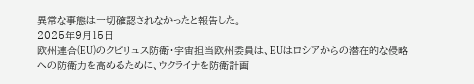異常な事態は一切確認されなかったと報告した。
2025年9月15日
欧州連合(EU)のクビリュス防衛・宇宙担当欧州委員は、EUはロシアからの潜在的な侵略への防衛力を高めるために、ウクライナを防衛計画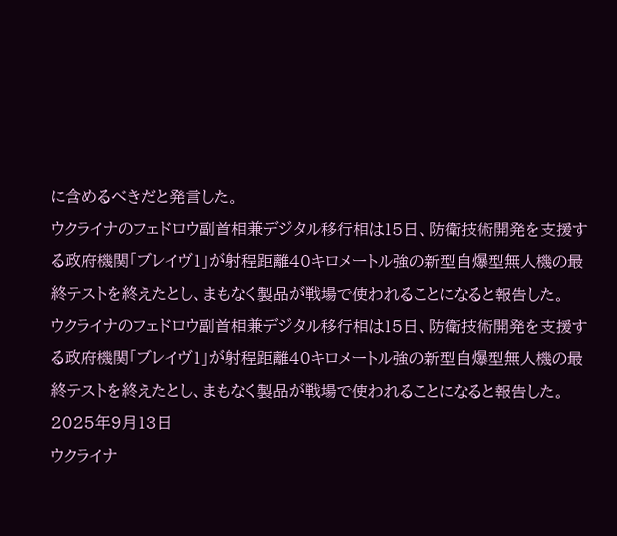に含めるべきだと発言した。
ウクライナのフェドロウ副首相兼デジタル移行相は15日、防衛技術開発を支援する政府機関「ブレイヴ1」が射程距離40キロメートル強の新型自爆型無人機の最終テストを終えたとし、まもなく製品が戦場で使われることになると報告した。
ウクライナのフェドロウ副首相兼デジタル移行相は15日、防衛技術開発を支援する政府機関「ブレイヴ1」が射程距離40キロメートル強の新型自爆型無人機の最終テストを終えたとし、まもなく製品が戦場で使われることになると報告した。
2025年9月13日
ウクライナ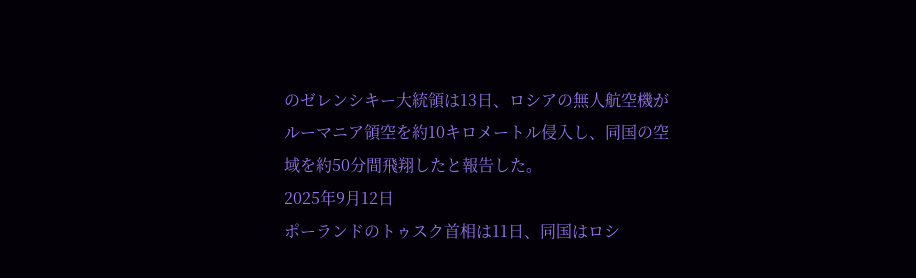のゼレンシキー大統領は13日、ロシアの無人航空機がルーマニア領空を約10キロメートル侵入し、同国の空域を約50分間飛翔したと報告した。
2025年9月12日
ポーランドのトゥスク首相は11日、同国はロシ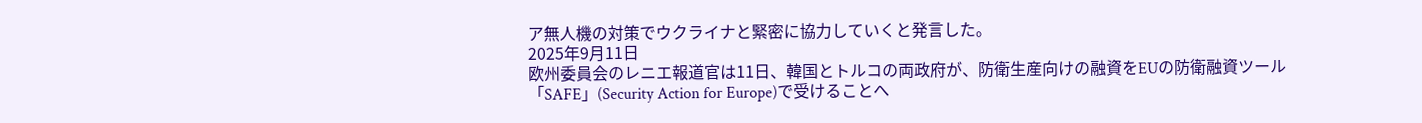ア無人機の対策でウクライナと緊密に協力していくと発言した。
2025年9月11日
欧州委員会のレニエ報道官は11日、韓国とトルコの両政府が、防衛生産向けの融資をEUの防衛融資ツール「SAFE」(Security Action for Europe)で受けることへ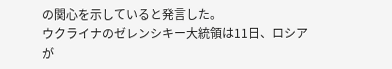の関心を示していると発言した。
ウクライナのゼレンシキー大統領は11日、ロシアが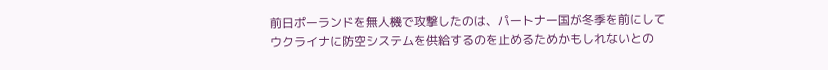前日ポーランドを無人機で攻撃したのは、パートナー国が冬季を前にしてウクライナに防空システムを供給するのを止めるためかもしれないとの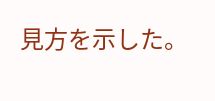見方を示した。